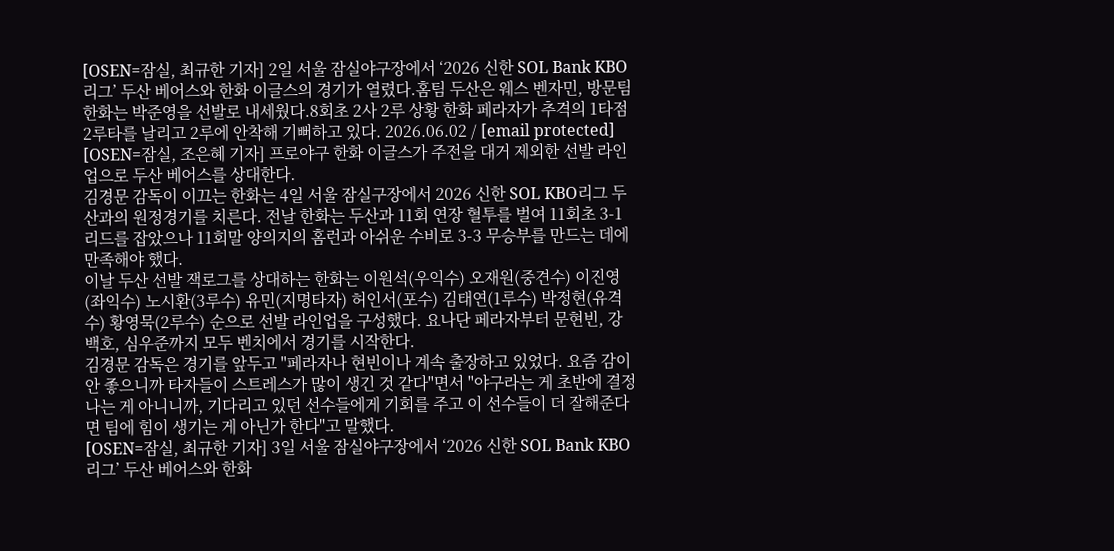[OSEN=잠실, 최규한 기자] 2일 서울 잠실야구장에서 ‘2026 신한 SOL Bank KBO리그’ 두산 베어스와 한화 이글스의 경기가 열렸다.홈팀 두산은 웨스 벤자민, 방문팀 한화는 박준영을 선발로 내세웠다.8회초 2사 2루 상황 한화 페라자가 추격의 1타점 2루타를 날리고 2루에 안착해 기뻐하고 있다. 2026.06.02 / [email protected]
[OSEN=잠실, 조은혜 기자] 프로야구 한화 이글스가 주전을 대거 제외한 선발 라인업으로 두산 베어스를 상대한다.
김경문 감독이 이끄는 한화는 4일 서울 잠실구장에서 2026 신한 SOL KBO리그 두산과의 원정경기를 치른다. 전날 한화는 두산과 11회 연장 혈투를 벌여 11회초 3-1 리드를 잡았으나 11회말 양의지의 홈런과 아쉬운 수비로 3-3 무승부를 만드는 데에 만족해야 했다.
이날 두산 선발 잭로그를 상대하는 한화는 이원석(우익수) 오재원(중견수) 이진영(좌익수) 노시환(3루수) 유민(지명타자) 허인서(포수) 김태연(1루수) 박정현(유격수) 황영묵(2루수) 순으로 선발 라인업을 구성했다. 요나단 페라자부터 문현빈, 강백호, 심우준까지 모두 벤치에서 경기를 시작한다.
김경문 감독은 경기를 앞두고 "페라자나 현빈이나 계속 출장하고 있었다. 요즘 감이 안 좋으니까 타자들이 스트레스가 많이 생긴 것 같다"면서 "야구라는 게 초반에 결정나는 게 아니니까, 기다리고 있던 선수들에게 기회를 주고 이 선수들이 더 잘해준다면 팀에 힘이 생기는 게 아닌가 한다"고 말했다.
[OSEN=잠실, 최규한 기자] 3일 서울 잠실야구장에서 ‘2026 신한 SOL Bank KBO리그’ 두산 베어스와 한화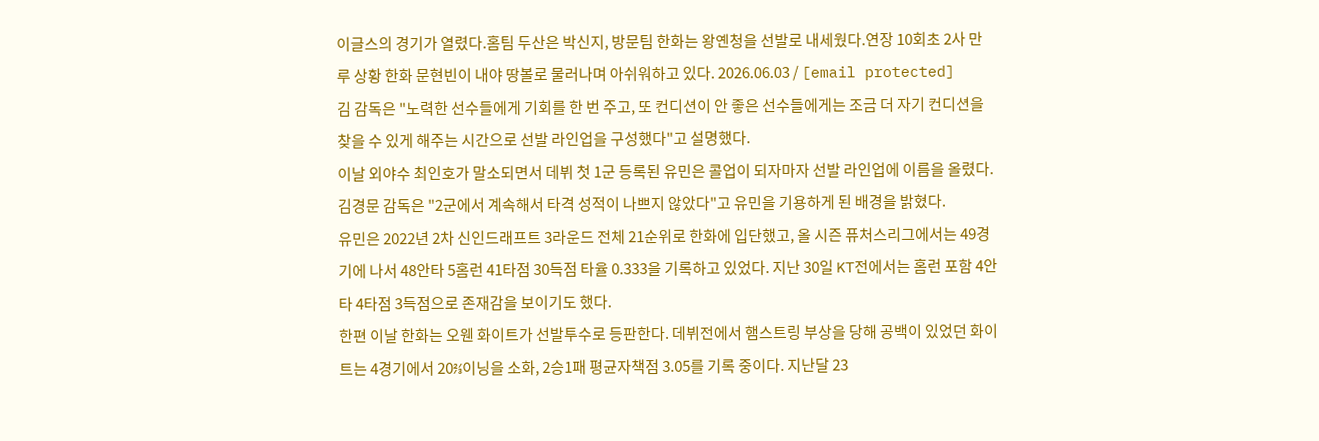이글스의 경기가 열렸다.홈팀 두산은 박신지, 방문팀 한화는 왕옌청을 선발로 내세웠다.연장 10회초 2사 만루 상황 한화 문현빈이 내야 땅볼로 물러나며 아쉬워하고 있다. 2026.06.03 / [email protected]
김 감독은 "노력한 선수들에게 기회를 한 번 주고, 또 컨디션이 안 좋은 선수들에게는 조금 더 자기 컨디션을 찾을 수 있게 해주는 시간으로 선발 라인업을 구성했다"고 설명했다.
이날 외야수 최인호가 말소되면서 데뷔 첫 1군 등록된 유민은 콜업이 되자마자 선발 라인업에 이름을 올렸다. 김경문 감독은 "2군에서 계속해서 타격 성적이 나쁘지 않았다"고 유민을 기용하게 된 배경을 밝혔다.
유민은 2022년 2차 신인드래프트 3라운드 전체 21순위로 한화에 입단했고, 올 시즌 퓨처스리그에서는 49경기에 나서 48안타 5홈런 41타점 30득점 타율 0.333을 기록하고 있었다. 지난 30일 KT전에서는 홈런 포함 4안타 4타점 3득점으로 존재감을 보이기도 했다.
한편 이날 한화는 오웬 화이트가 선발투수로 등판한다. 데뷔전에서 햄스트링 부상을 당해 공백이 있었던 화이트는 4경기에서 20⅔이닝을 소화, 2승1패 평균자책점 3.05를 기록 중이다. 지난달 23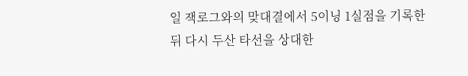일 잭로그와의 맞대결에서 5이닝 1실점을 기록한 뒤 다시 두산 타선을 상대한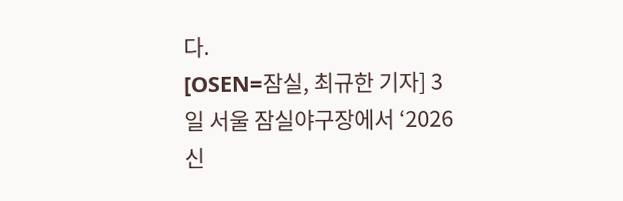다.
[OSEN=잠실, 최규한 기자] 3일 서울 잠실야구장에서 ‘2026 신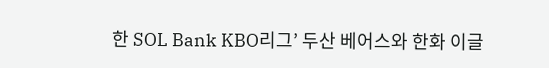한 SOL Bank KBO리그’ 두산 베어스와 한화 이글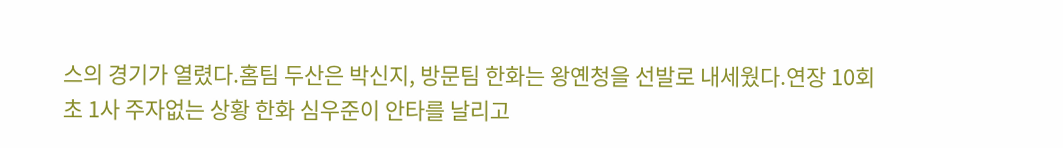스의 경기가 열렸다.홈팀 두산은 박신지, 방문팀 한화는 왕옌청을 선발로 내세웠다.연장 10회초 1사 주자없는 상황 한화 심우준이 안타를 날리고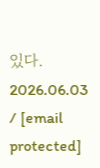있다. 2026.06.03 / [email protected]